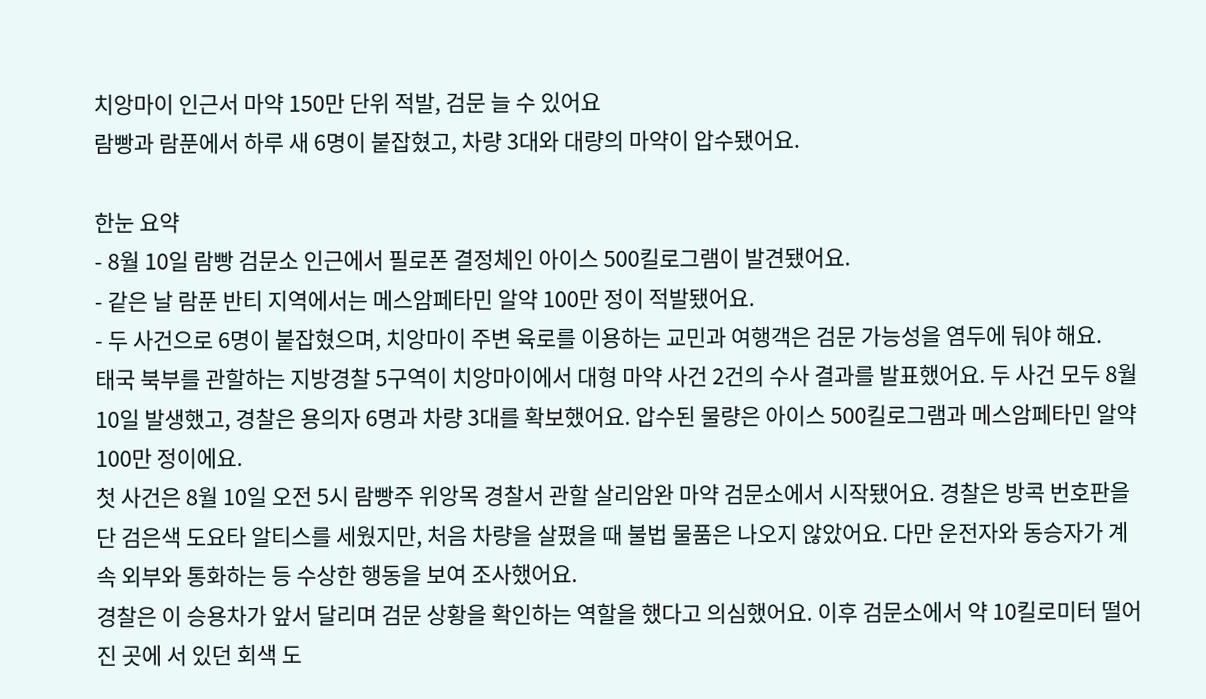치앙마이 인근서 마약 150만 단위 적발, 검문 늘 수 있어요
람빵과 람푼에서 하루 새 6명이 붙잡혔고, 차량 3대와 대량의 마약이 압수됐어요.

한눈 요약
- 8월 10일 람빵 검문소 인근에서 필로폰 결정체인 아이스 500킬로그램이 발견됐어요.
- 같은 날 람푼 반티 지역에서는 메스암페타민 알약 100만 정이 적발됐어요.
- 두 사건으로 6명이 붙잡혔으며, 치앙마이 주변 육로를 이용하는 교민과 여행객은 검문 가능성을 염두에 둬야 해요.
태국 북부를 관할하는 지방경찰 5구역이 치앙마이에서 대형 마약 사건 2건의 수사 결과를 발표했어요. 두 사건 모두 8월 10일 발생했고, 경찰은 용의자 6명과 차량 3대를 확보했어요. 압수된 물량은 아이스 500킬로그램과 메스암페타민 알약 100만 정이에요.
첫 사건은 8월 10일 오전 5시 람빵주 위앙목 경찰서 관할 살리암완 마약 검문소에서 시작됐어요. 경찰은 방콕 번호판을 단 검은색 도요타 알티스를 세웠지만, 처음 차량을 살폈을 때 불법 물품은 나오지 않았어요. 다만 운전자와 동승자가 계속 외부와 통화하는 등 수상한 행동을 보여 조사했어요.
경찰은 이 승용차가 앞서 달리며 검문 상황을 확인하는 역할을 했다고 의심했어요. 이후 검문소에서 약 10킬로미터 떨어진 곳에 서 있던 회색 도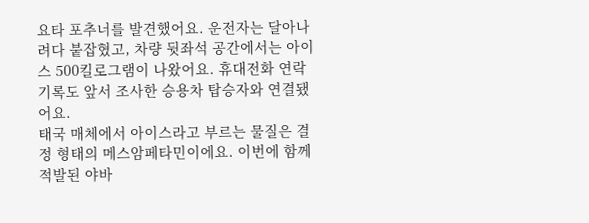요타 포추너를 발견했어요. 운전자는 달아나려다 붙잡혔고, 차량 뒷좌석 공간에서는 아이스 500킬로그램이 나왔어요. 휴대전화 연락 기록도 앞서 조사한 승용차 탑승자와 연결됐어요.
태국 매체에서 아이스라고 부르는 물질은 결정 형태의 메스암페타민이에요. 이번에 함께 적발된 야바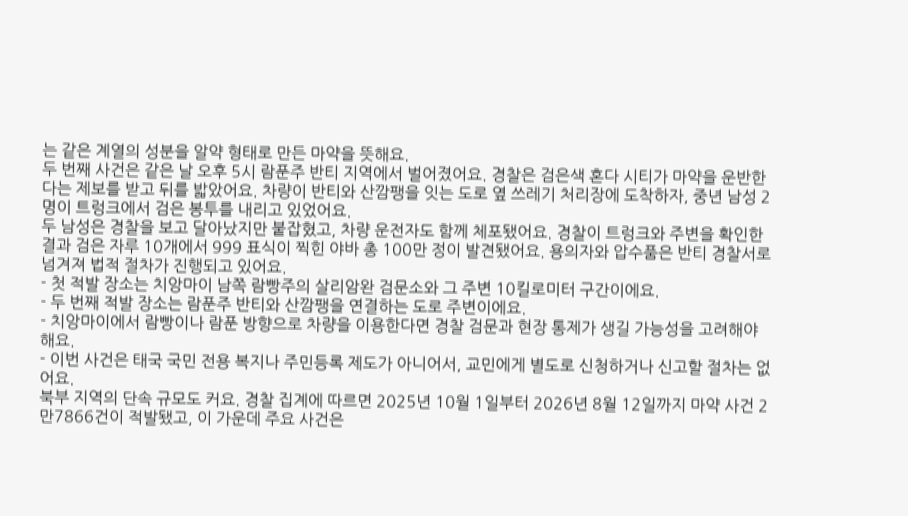는 같은 계열의 성분을 알약 형태로 만든 마약을 뜻해요.
두 번째 사건은 같은 날 오후 5시 람푼주 반티 지역에서 벌어졌어요. 경찰은 검은색 혼다 시티가 마약을 운반한다는 제보를 받고 뒤를 밟았어요. 차량이 반티와 산깜팽을 잇는 도로 옆 쓰레기 처리장에 도착하자, 중년 남성 2명이 트렁크에서 검은 봉투를 내리고 있었어요.
두 남성은 경찰을 보고 달아났지만 붙잡혔고, 차량 운전자도 함께 체포됐어요. 경찰이 트렁크와 주변을 확인한 결과 검은 자루 10개에서 999 표식이 찍힌 야바 총 100만 정이 발견됐어요. 용의자와 압수품은 반티 경찰서로 넘겨져 법적 절차가 진행되고 있어요.
- 첫 적발 장소는 치앙마이 남쪽 람빵주의 살리암완 검문소와 그 주변 10킬로미터 구간이에요.
- 두 번째 적발 장소는 람푼주 반티와 산깜팽을 연결하는 도로 주변이에요.
- 치앙마이에서 람빵이나 람푼 방향으로 차량을 이용한다면 경찰 검문과 현장 통제가 생길 가능성을 고려해야 해요.
- 이번 사건은 태국 국민 전용 복지나 주민등록 제도가 아니어서, 교민에게 별도로 신청하거나 신고할 절차는 없어요.
북부 지역의 단속 규모도 커요. 경찰 집계에 따르면 2025년 10월 1일부터 2026년 8월 12일까지 마약 사건 2만7866건이 적발됐고, 이 가운데 주요 사건은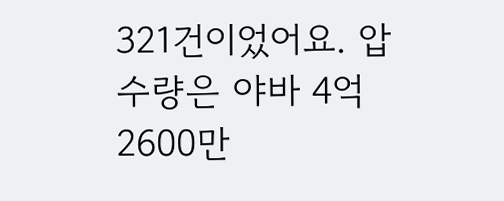321건이었어요. 압수량은 야바 4억2600만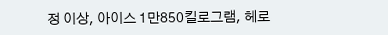정 이상, 아이스 1만850킬로그램, 헤로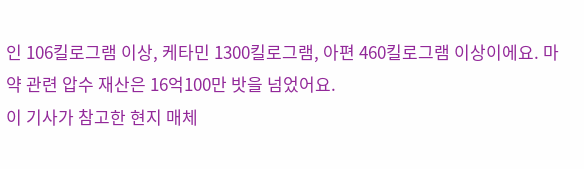인 106킬로그램 이상, 케타민 1300킬로그램, 아편 460킬로그램 이상이에요. 마약 관련 압수 재산은 16억100만 밧을 넘었어요.
이 기사가 참고한 현지 매체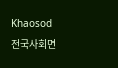Khaosod 전국사회면